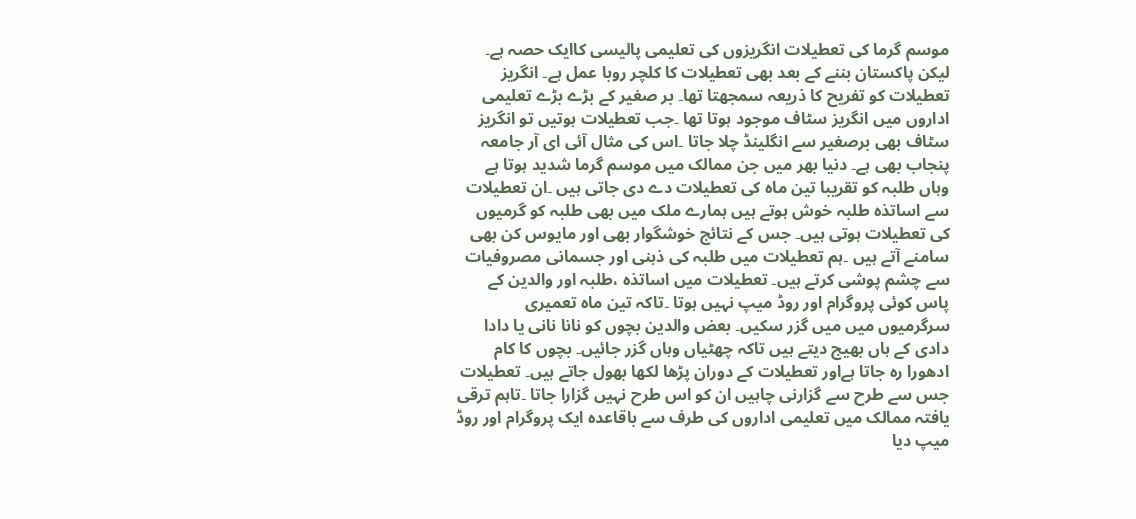موسم گرما کی تعطیلات انگریزوں کی تعلیمی پالیسی کاایک حصہ ہے۔ لیکن پاکستان بننے کے بعد بھی تعطیلات کا کلچر روبا عمل ہے۔ انگریز تعطیلات کو تفریح کا ذریعہ سمجھتا تھا۔ بر صغیر کے بڑے بڑے تعلیمی اداروں میں انگریز سٹاف موجود ہوتا تھا ۔جب تعطیلات ہوتیں تو انگریز سٹاف بھی برصغیر سے انگلینڈ چلا جاتا ۔اس کی مثال آئی ای آر جامعہ پنجاب بھی ہے۔ دنیا بھر میں جن ممالک میں موسم گرما شدید ہوتا ہے وہاں طلبہ کو تقریبا تین ماہ کی تعطیلات دے دی جاتی ہیں ۔ان تعطیلات سے اساتذہ طلبہ خوش ہوتے ہیں ہمارے ملک میں بھی طلبہ کو گرمیوں کی تعطیلات ہوتی ہیں۔ جس کے نتائج خوشگوار بھی اور مایوس کن بھی سامنے آتے ہیں ۔ہم تعطیلات میں طلبہ کی ذہنی اور جسمانی مصروفیات سے چشم پوشی کرتے ہیں۔ تعطیلات میں اساتذہ ،طلبہ اور والدین کے پاس کوئی پروگرام اور روڈ میپ نہیں ہوتا ۔تاکہ تین ماہ تعمیری سرگرمیوں میں میں گزر سکیں۔ بعض والدین بچوں کو نانا نانی یا دادا دادی کے ہاں بھیج دیتے ہیں تاکہ چھٹیاں وہاں گزر جائیں۔ بچوں کا کام ادھورا رہ جاتا ہےاور تعطیلات کے دوران پڑھا لکھا بھول جاتے ہیں۔ تعطیلات جس سے طرح سے گزارنی چاہیں ان کو اس طرح نہیں گزارا جاتا ۔تاہم ترقی یافتہ ممالک میں تعلیمی اداروں کی طرف سے باقاعدہ ایک پروگرام اور روڈ میپ دیا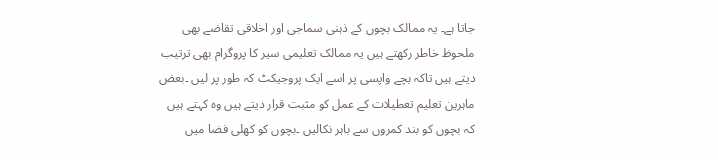جاتا ہے۔ یہ ممالک بچوں کے ذہنی سماجی اور اخلاقی تقاضے بھی ملحوظ خاطر رکھتے ہیں یہ ممالک تعلیمی سیر کا پروگرام بھی ترتیب دیتے ہیں تاکہ بچے واپسی پر اسے ایک پروجیکٹ کہ طور پر لیں ۔بعض ماہرین تعلیم تعطیلات کے عمل کو مثبت قرار دیتے ہیں وہ کہتے ہیں کہ بچوں کو بند کمروں سے باہر نکالیں ۔بچوں کو کھلی فضا میں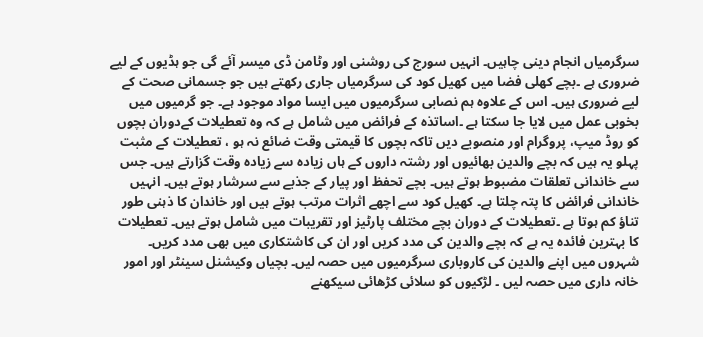سرگرمیاں انجام دینی چاہیں۔ انہیں سورج کی روشنی اور وٹامن ڈی میسر آئے گی جو ہڈیوں کے لیے ضروری ہے ۔بچے کھلی فضا میں کھیل کود کی سرگرمیاں جاری رکھتے ہیں جو جسمانی صحت کے لیے ضروری ہیں۔ اس کے علاوہ ہم نصابی سرگرمیوں میں ایسا مواد موجود ہے۔ جو گرمیوں میں بخوبی عمل میں لایا جا سکتا ہے ۔اساتذہ کے فرائض میں شامل ہے کہ وہ تعطیلات کےدوران بچوں کو روڈ میپ، پروگرام اور منصوبے دیں تاکہ بچوں کا قیمتی وقت ضائع نہ ہو ، تعطیلات کے مثبت پہلو یہ ہیں کہ بچے والدین بھائیوں اور رشتہ داروں کے ہاں زیادہ سے زیادہ وقت گزارتے ہیں۔ جس سے خاندانی تعلقات مضبوط ہوتے ہیں۔ بچے تحفظ اور پیار کے جذبے سے سرشار ہوتے ہیں۔ انہیں خاندانی فرائض کا پتہ چلتا ہے۔ کھیل کود سے اچھے اثرات مرتب ہوتے ہیں اور خاندان کا ذہنی طور تناؤ کم ہوتا ہے ۔تعطیلات کے دوران بچے مختلف پارٹیز اور تقریبات میں شامل ہوتے ہیں۔ تعطیلات کا بہترین فائدہ یہ ہے کہ بچے والدین کی مدد کریں اور ان کی کاشتکاری میں بھی مدد کریں۔ شہروں میں اپنے والدین کی کاروباری سرگرمیوں میں حصہ لیں۔ بچیاں وکیشنل سینٹر اور امور خانہ داری میں حصہ لیں ۔ لڑکیوں کو سلائی کڑھائی سیکھنے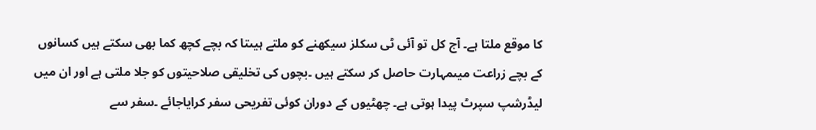کا موقع ملتا ہے۔ آج کل تو آئی ٹی سکلز سیکھنے کو ملتے ہیںتا کہ بچے کچھ کما بھی سکتے ہیں کسانوں کے بچے زراعت میںمہارت حاصل کر سکتے ہیں ۔بچوں کی تخلیقی صلاحیتوں کو جلا ملتی ہے اور ان میں لیڈرشپ سپرٹ پیدا ہوتی ہے۔ چھٹیوں کے دوران کوئی تفریحی سفر کرایاجائے ۔سفر سے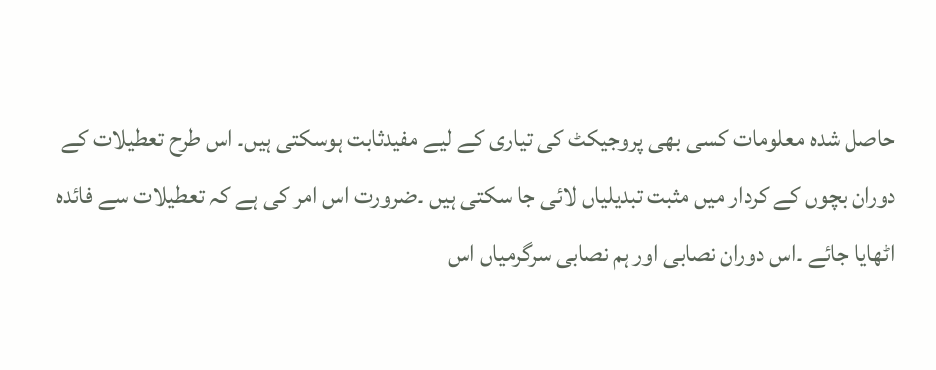حاصل شدہ معلومات کسی بھی پروجیکٹ کی تیاری کے لیے مفیدثابت ہوسکتی ہیں۔ اس طرح تعطیلات کے دوران بچوں کے کردار میں مثبت تبدیلیاں لائی جا سکتی ہیں ۔ضرورت اس امر کی ہے کہ تعطیلات سے فائدہ اٹھایا جائے ۔اس دوران نصابی اور ہم نصابی سرگرمیاں اس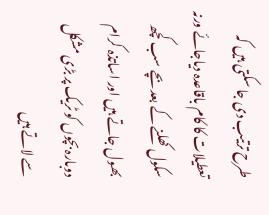طرح ترتیب دی جا سکتی ہیں کہ تعطیلات کا کام باقاعدہ دیاجائے ورنہ سکول کھلنے کے بعد بچے سب کچھ بھول جاتے ہیں اور اساتذہ کرام دوبارہ بچوں کو ٹریک پر بڑی مشکل سے لاتے ہیں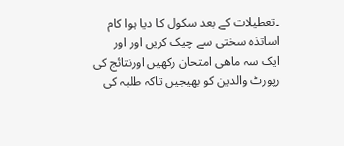۔تعطیلات کے بعد سکول کا دیا ہوا کام اساتذہ سختی سے چیک کریں اور اور ایک سہ ماھی امتحان رکھیں اورنتائج کی رپورٹ والدین کو بھیجیں تاکہ طلبہ کی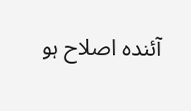آئندہ اصلاح ہو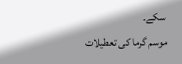سکے۔
موسم گرما کی تعطیلات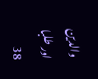والدین اور طلبا
38